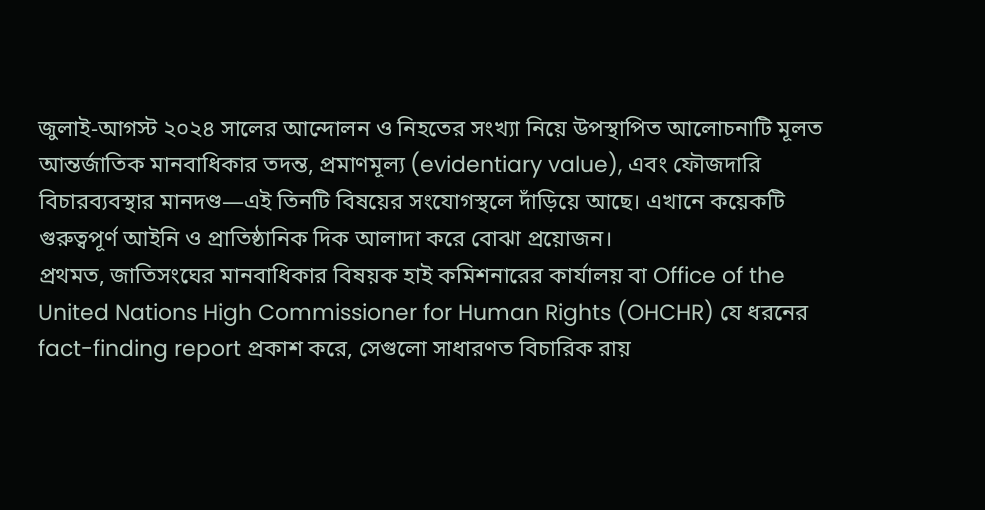জুলাই-আগস্ট ২০২৪ সালের আন্দোলন ও নিহতের সংখ্যা নিয়ে উপস্থাপিত আলোচনাটি মূলত আন্তর্জাতিক মানবাধিকার তদন্ত, প্রমাণমূল্য (evidentiary value), এবং ফৌজদারি বিচারব্যবস্থার মানদণ্ড—এই তিনটি বিষয়ের সংযোগস্থলে দাঁড়িয়ে আছে। এখানে কয়েকটি গুরুত্বপূর্ণ আইনি ও প্রাতিষ্ঠানিক দিক আলাদা করে বোঝা প্রয়োজন।
প্রথমত, জাতিসংঘের মানবাধিকার বিষয়ক হাই কমিশনারের কার্যালয় বা Office of the United Nations High Commissioner for Human Rights (OHCHR) যে ধরনের fact-finding report প্রকাশ করে, সেগুলো সাধারণত বিচারিক রায়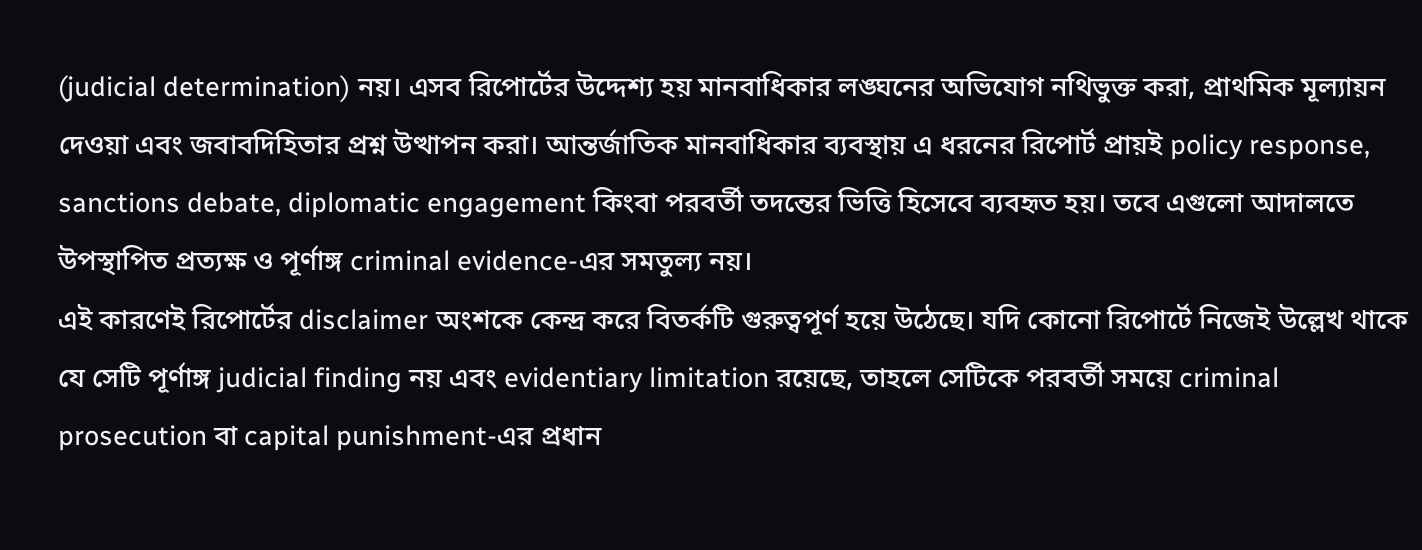(judicial determination) নয়। এসব রিপোর্টের উদ্দেশ্য হয় মানবাধিকার লঙ্ঘনের অভিযোগ নথিভুক্ত করা, প্রাথমিক মূল্যায়ন দেওয়া এবং জবাবদিহিতার প্রশ্ন উত্থাপন করা। আন্তর্জাতিক মানবাধিকার ব্যবস্থায় এ ধরনের রিপোর্ট প্রায়ই policy response, sanctions debate, diplomatic engagement কিংবা পরবর্তী তদন্তের ভিত্তি হিসেবে ব্যবহৃত হয়। তবে এগুলো আদালতে উপস্থাপিত প্রত্যক্ষ ও পূর্ণাঙ্গ criminal evidence-এর সমতুল্য নয়।
এই কারণেই রিপোর্টের disclaimer অংশকে কেন্দ্র করে বিতর্কটি গুরুত্বপূর্ণ হয়ে উঠেছে। যদি কোনো রিপোর্টে নিজেই উল্লেখ থাকে যে সেটি পূর্ণাঙ্গ judicial finding নয় এবং evidentiary limitation রয়েছে, তাহলে সেটিকে পরবর্তী সময়ে criminal prosecution বা capital punishment-এর প্রধান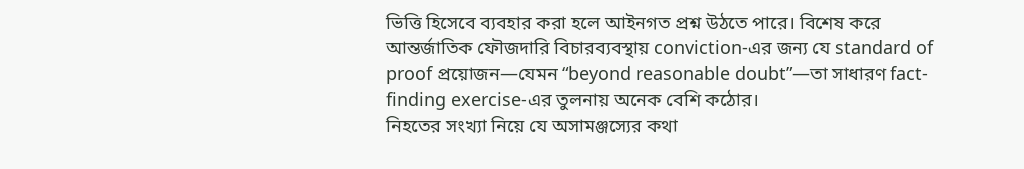ভিত্তি হিসেবে ব্যবহার করা হলে আইনগত প্রশ্ন উঠতে পারে। বিশেষ করে আন্তর্জাতিক ফৌজদারি বিচারব্যবস্থায় conviction-এর জন্য যে standard of proof প্রয়োজন—যেমন “beyond reasonable doubt”—তা সাধারণ fact-finding exercise-এর তুলনায় অনেক বেশি কঠোর।
নিহতের সংখ্যা নিয়ে যে অসামঞ্জস্যের কথা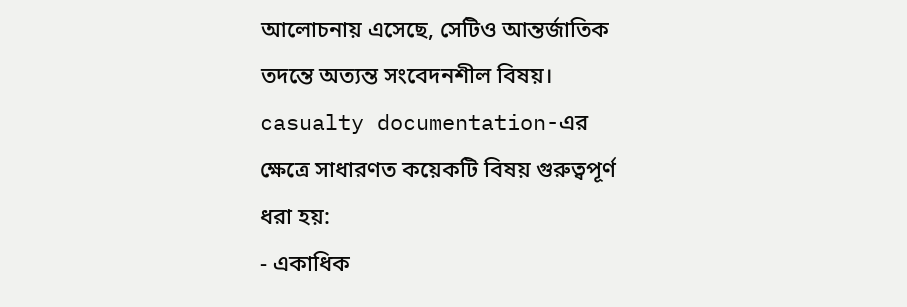আলোচনায় এসেছে, সেটিও আন্তর্জাতিক তদন্তে অত্যন্ত সংবেদনশীল বিষয়। casualty documentation-এর ক্ষেত্রে সাধারণত কয়েকটি বিষয় গুরুত্বপূর্ণ ধরা হয়:
- একাধিক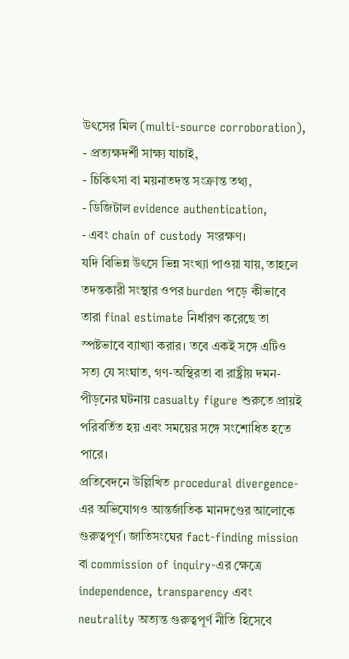উৎসের মিল (multi-source corroboration),
- প্রত্যক্ষদর্শী সাক্ষ্য যাচাই,
- চিকিৎসা বা ময়নাতদন্ত সংক্রান্ত তথ্য,
- ডিজিটাল evidence authentication,
- এবং chain of custody সংরক্ষণ।
যদি বিভিন্ন উৎসে ভিন্ন সংখ্যা পাওয়া যায়, তাহলে তদন্তকারী সংস্থার ওপর burden পড়ে কীভাবে তারা final estimate নির্ধারণ করেছে তা স্পষ্টভাবে ব্যাখ্যা করার। তবে একই সঙ্গে এটিও সত্য যে সংঘাত, গণ-অস্থিরতা বা রাষ্ট্রীয় দমন-পীড়নের ঘটনায় casualty figure শুরুতে প্রায়ই পরিবর্তিত হয় এবং সময়ের সঙ্গে সংশোধিত হতে পারে।
প্রতিবেদনে উল্লিখিত procedural divergence-এর অভিযোগও আন্তর্জাতিক মানদণ্ডের আলোকে গুরুত্বপূর্ণ। জাতিসংঘের fact-finding mission বা commission of inquiry-এর ক্ষেত্রে independence, transparency এবং neutrality অত্যন্ত গুরুত্বপূর্ণ নীতি হিসেবে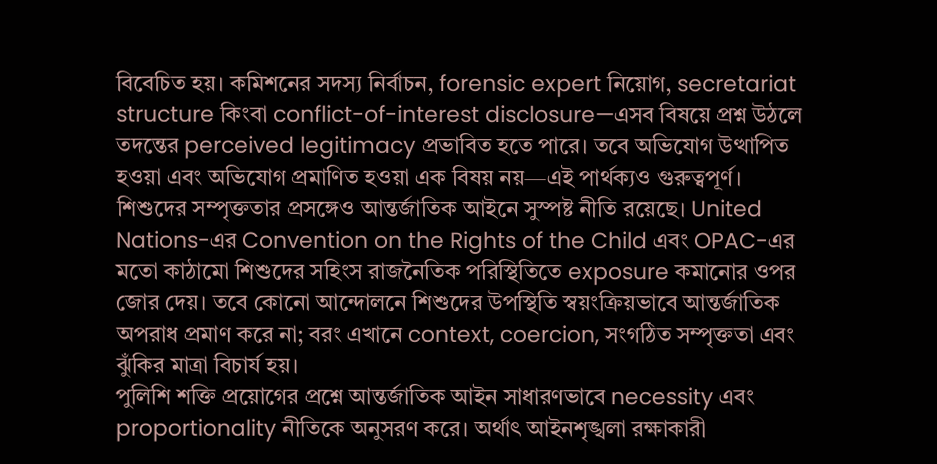বিবেচিত হয়। কমিশনের সদস্য নির্বাচন, forensic expert নিয়োগ, secretariat structure কিংবা conflict-of-interest disclosure—এসব বিষয়ে প্রশ্ন উঠলে তদন্তের perceived legitimacy প্রভাবিত হতে পারে। তবে অভিযোগ উত্থাপিত হওয়া এবং অভিযোগ প্রমাণিত হওয়া এক বিষয় নয়—এই পার্থক্যও গুরুত্বপূর্ণ।
শিশুদের সম্পৃক্ততার প্রসঙ্গেও আন্তর্জাতিক আইনে সুস্পষ্ট নীতি রয়েছে। United Nations-এর Convention on the Rights of the Child এবং OPAC-এর মতো কাঠামো শিশুদের সহিংস রাজনৈতিক পরিস্থিতিতে exposure কমানোর ওপর জোর দেয়। তবে কোনো আন্দোলনে শিশুদের উপস্থিতি স্বয়ংক্রিয়ভাবে আন্তর্জাতিক অপরাধ প্রমাণ করে না; বরং এখানে context, coercion, সংগঠিত সম্পৃক্ততা এবং ঝুঁকির মাত্রা বিচার্য হয়।
পুলিশি শক্তি প্রয়োগের প্রশ্নে আন্তর্জাতিক আইন সাধারণভাবে necessity এবং proportionality নীতিকে অনুসরণ করে। অর্থাৎ আইনশৃঙ্খলা রক্ষাকারী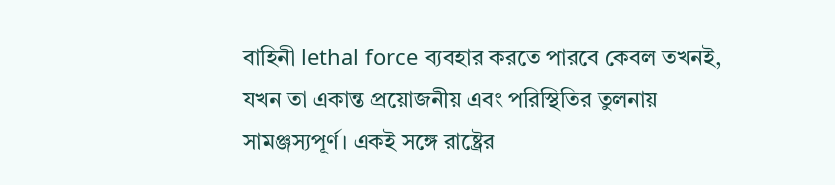বাহিনী lethal force ব্যবহার করতে পারবে কেবল তখনই, যখন তা একান্ত প্রয়োজনীয় এবং পরিস্থিতির তুলনায় সামঞ্জস্যপূর্ণ। একই সঙ্গে রাষ্ট্রের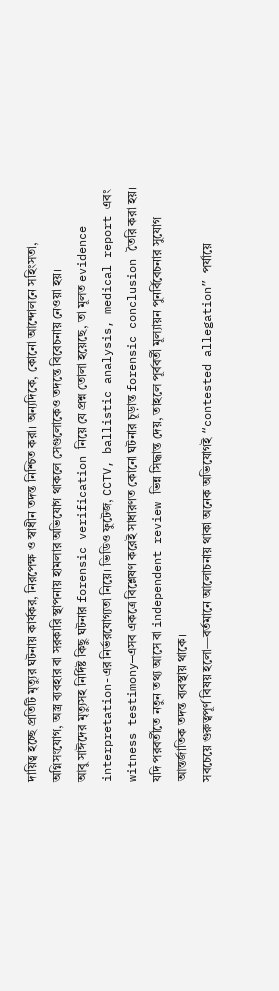দায়িত্ব হচ্ছে প্রতিটি মৃত্যুর ঘটনায় কার্যকর, নিরপেক্ষ ও স্বাধীন তদন্ত নিশ্চিত করা। অন্যদিকে, কোনো আন্দোলনে সহিংসতা, অগ্নিসংযোগ, অস্ত্র ব্যবহার বা সরকারি স্থাপনায় হামলার অভিযোগ থাকলে সেগুলোকেও তদন্তে বিবেচনায় নেওয়া হয়।
আবু সাঈদের মৃত্যুসহ নির্দিষ্ট কিছু ঘটনার forensic verification নিয়ে যে প্রশ্ন তোলা হয়েছে, তা মূলত evidence interpretation-এর নির্ভরযোগ্যতা নিয়ে। ভিডিও ফুটেজ, CCTV, ballistic analysis, medical report এবং witness testimony—এসব একত্রে বিশ্লেষণ করেই সাধারণত কোনো ঘটনার চূড়ান্ত forensic conclusion তৈরি করা হয়। যদি পরবর্তীতে নতুন তথ্য আসে বা independent review ভিন্ন সিদ্ধান্ত দেয়, তাহলে পূর্ববর্তী মূল্যায়ন পুনর্বিবেচনার সুযোগ আন্তর্জাতিক তদন্ত ব্যবস্থায় থাকে।
সবচেয়ে গুরুত্বপূর্ণ বিষয় হলো—বর্তমানে আলোচনায় থাকা অনেক অভিযোগই “contested allegation” পর্যায়ে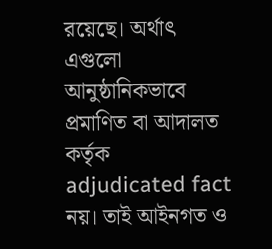রয়েছে। অর্থাৎ এগুলো আনুষ্ঠানিকভাবে প্রমাণিত বা আদালত কর্তৃক adjudicated fact নয়। তাই আইনগত ও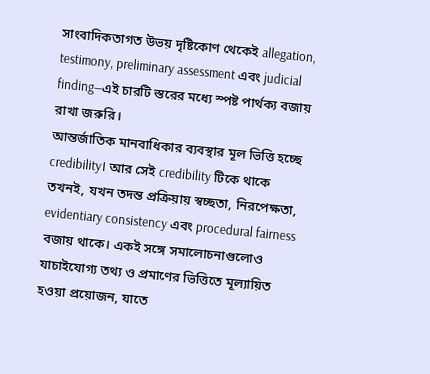সাংবাদিকতাগত উভয় দৃষ্টিকোণ থেকেই allegation, testimony, preliminary assessment এবং judicial finding—এই চারটি স্তরের মধ্যে স্পষ্ট পার্থক্য বজায় রাখা জরুরি।
আন্তর্জাতিক মানবাধিকার ব্যবস্থার মূল ভিত্তি হচ্ছে credibility। আর সেই credibility টিকে থাকে তখনই, যখন তদন্ত প্রক্রিয়ায় স্বচ্ছতা, নিরপেক্ষতা, evidentiary consistency এবং procedural fairness বজায় থাকে। একই সঙ্গে সমালোচনাগুলোও যাচাইযোগ্য তথ্য ও প্রমাণের ভিত্তিতে মূল্যায়িত হওয়া প্রয়োজন, যাতে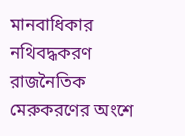মানবাধিকার নথিবদ্ধকরণ রাজনৈতিক মেরুকরণের অংশে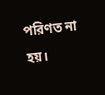পরিণত না হয়।